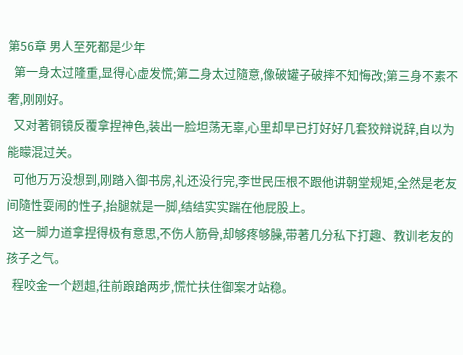第56章 男人至死都是少年
  第一身太过隆重,显得心虚发慌;第二身太过隨意,像破罐子破摔不知悔改;第三身不素不奢,刚刚好。
  又对著铜镜反覆拿捏神色,装出一脸坦荡无辜,心里却早已打好好几套狡辩说辞,自以为能矇混过关。
  可他万万没想到,刚踏入御书房,礼还没行完,李世民压根不跟他讲朝堂规矩,全然是老友间隨性耍闹的性子,抬腿就是一脚,结结实实踹在他屁股上。
  这一脚力道拿捏得极有意思,不伤人筋骨,却够疼够臊,带著几分私下打趣、教训老友的孩子之气。
  程咬金一个趔趄,往前踉蹌两步,慌忙扶住御案才站稳。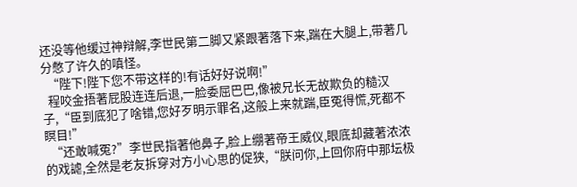还没等他缓过神辩解,李世民第二脚又紧跟著落下来,踹在大腿上,带著几分憋了许久的嗔怪。
  “陛下!陛下您不带这样的!有话好好说啊!”
  程咬金捂著屁股连连后退,一脸委屈巴巴,像被兄长无故欺负的糙汉子,“臣到底犯了啥错,您好歹明示罪名,这般上来就踹,臣冤得慌,死都不瞑目!”
  “还敢喊冤?”李世民指著他鼻子,脸上绷著帝王威仪,眼底却藏著浓浓的戏謔,全然是老友拆穿对方小心思的促狭,“朕问你,上回你府中那坛极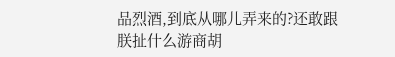品烈酒,到底从哪儿弄来的?还敢跟朕扯什么游商胡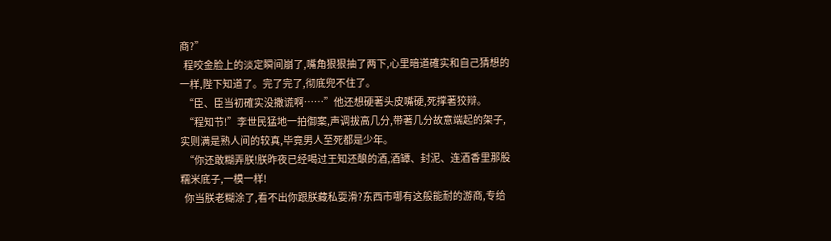商?”
  程咬金脸上的淡定瞬间崩了,嘴角狠狠抽了两下,心里暗道確实和自己猜想的一样,陛下知道了。完了完了,彻底兜不住了。
  “臣、臣当初確实没撒谎啊……”他还想硬著头皮嘴硬,死撑著狡辩。
  “程知节!”李世民猛地一拍御案,声调拔高几分,带著几分故意端起的架子,实则满是熟人间的较真,毕竟男人至死都是少年。
  “你还敢糊弄朕!朕昨夜已经喝过王知还酿的酒,酒罈、封泥、连酒香里那股糯米底子,一模一样!
  你当朕老糊涂了,看不出你跟朕藏私耍滑?东西市哪有这般能耐的游商,专给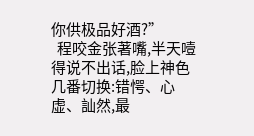你供极品好酒?”
  程咬金张著嘴,半天噎得说不出话,脸上神色几番切换:错愕、心虚、訕然,最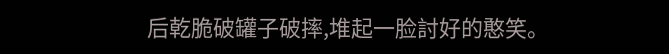后乾脆破罐子破摔,堆起一脸討好的憨笑。